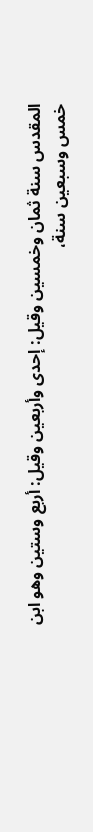المقدس سنة ثمان وخمسين وقيل: إحدى وأربعين وقيل: أربع وستين وهو ابن خمس وسبعين سنة،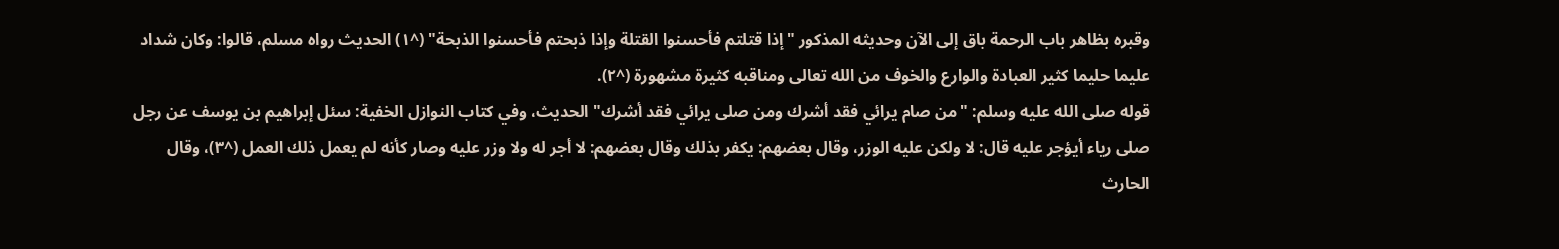وقبره بظاهر باب الرحمة باق إلى الآن وحديثه المذكور "إذا قتلتم فأحسنوا القتلة وإذا ذبحتم فأحسنوا الذبحة" (^١) الحديث رواه مسلم، قالوا: وكان شداد عليما حليما كثير العبادة والوارع والخوف من الله تعالى ومناقبه كثيرة مشهورة (^٢).
قوله صلى الله عليه وسلم: "من صام يرائي فقد أشرك ومن صلى يرائي فقد أشرك" الحديث، وفي كتاب النوازل الخفية: سئل إبراهيم بن يوسف عن رجل صلى رياء أيؤجر عليه قال: لا ولكن عليه الوزر، وقال بعضهم: يكفر بذلك وقال بعضهم: لا أجر له ولا وزر عليه وصار كأنه لم يعمل ذلك العمل (^٣)، وقال الحارث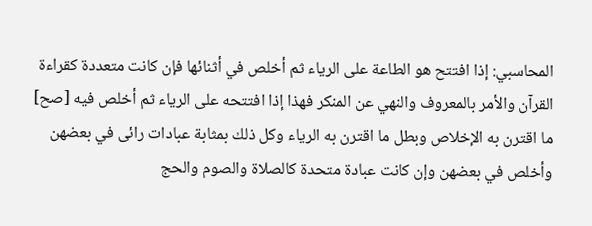المحاسبي: إذا افتتح هو الطاعة على الرياء ثم أخلص في أثنائها فإن كانت متعددة كقراءة القرآن والأمر بالمعروف والنهي عن المنكر فهذا إذا افتتحه على الرياء ثم أخلص فيه [صح] ما اقترن به الإخلاص وبطل ما اقترن به الرياء وكل ذلك بمثابة عبادات رائى في بعضهن وأخلص في بعضهن وإن كانت عبادة متحدة كالصلاة والصوم والحج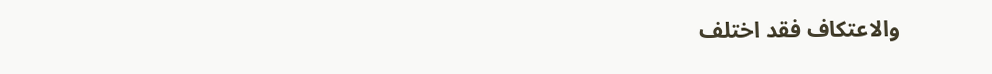والاعتكاف فقد اختلف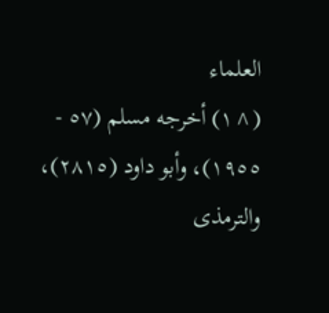العلماء
(^١) أخرجه مسلم (٥٧ - ١٩٥٥)، وأبو داود (٢٨١٥)، والترمذى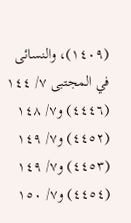(١٤٠٩)، والنسائى في المجتبى ٧/ ١٤٤ (٤٤٤٦) و٧/ ١٤٨ (٤٤٥٢) و٧/ ١٤٩ (٤٤٥٣) و٧/ ١٤٩ (٤٤٥٤) و٧/ ١٥٠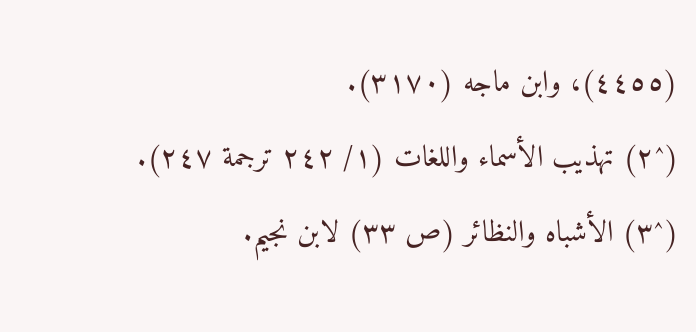(٤٤٥٥)، وابن ماجه (٣١٧٠).
(^٢) تهذيب الأسماء واللغات (١/ ٢٤٢ ترجمة ٢٤٧).
(^٣) الأشباه والنظائر (ص ٣٣) لابن نجيم.